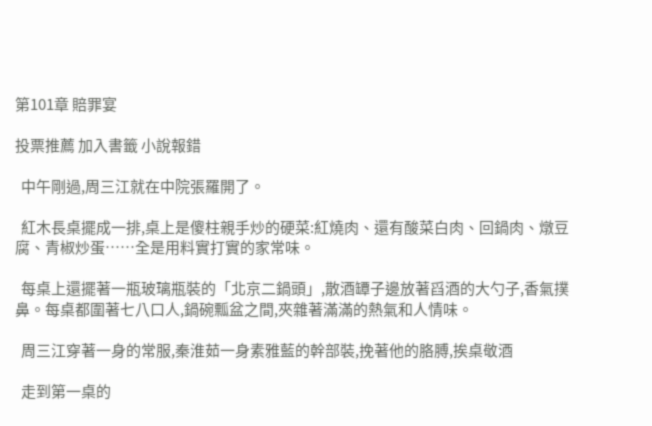第101章 賠罪宴

投票推薦 加入書籤 小說報錯

  中午剛過,周三江就在中院張羅開了。

  紅木長桌擺成一排,桌上是傻柱親手炒的硬菜:紅燒肉、還有酸菜白肉、回鍋肉、燉豆腐、青椒炒蛋……全是用料實打實的家常味。

  每桌上還擺著一瓶玻璃瓶裝的「北京二鍋頭」,散酒罈子邊放著舀酒的大勺子,香氣撲鼻。每桌都圍著七八口人,鍋碗瓢盆之間,夾雜著滿滿的熱氣和人情味。

  周三江穿著一身的常服,秦淮茹一身素雅藍的幹部裝,挽著他的胳膊,挨桌敬酒

  走到第一桌的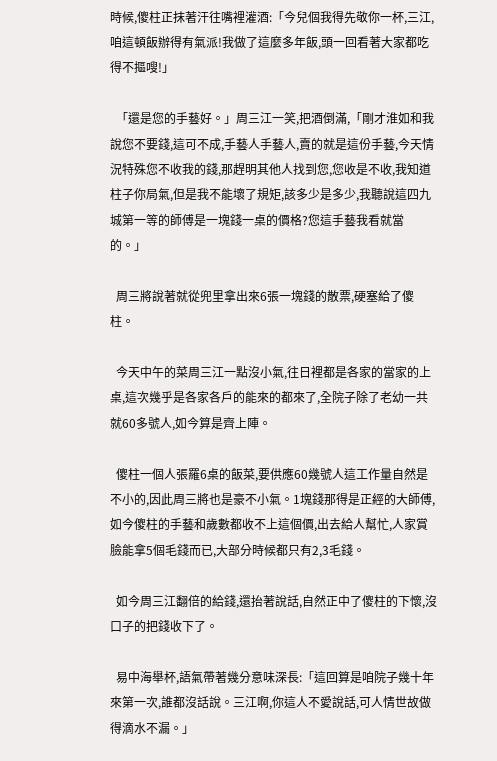時候,傻柱正抹著汗往嘴裡灌酒:「今兒個我得先敬你一杯,三江,咱這頓飯辦得有氣派!我做了這麼多年飯,頭一回看著大家都吃得不摳嗖!」

  「還是您的手藝好。」周三江一笑,把酒倒滿,「剛才淮如和我說您不要錢,這可不成,手藝人手藝人,賣的就是這份手藝,今天情況特殊您不收我的錢,那趕明其他人找到您,您收是不收,我知道柱子你局氣,但是我不能壞了規矩,該多少是多少,我聽說這四九城第一等的師傅是一塊錢一桌的價格?您這手藝我看就當的。」

  周三將說著就從兜里拿出來6張一塊錢的散票,硬塞給了傻柱。

  今天中午的菜周三江一點沒小氣,往日裡都是各家的當家的上桌,這次幾乎是各家各戶的能來的都來了,全院子除了老幼一共就60多號人,如今算是齊上陣。

  傻柱一個人張羅6桌的飯菜,要供應60幾號人這工作量自然是不小的,因此周三將也是豪不小氣。1塊錢那得是正經的大師傅,如今傻柱的手藝和歲數都收不上這個價,出去給人幫忙,人家賞臉能拿5個毛錢而已,大部分時候都只有2,3毛錢。

  如今周三江翻倍的給錢,還抬著說話,自然正中了傻柱的下懷,沒口子的把錢收下了。

  易中海舉杯,語氣帶著幾分意味深長:「這回算是咱院子幾十年來第一次,誰都沒話說。三江啊,你這人不愛說話,可人情世故做得滴水不漏。」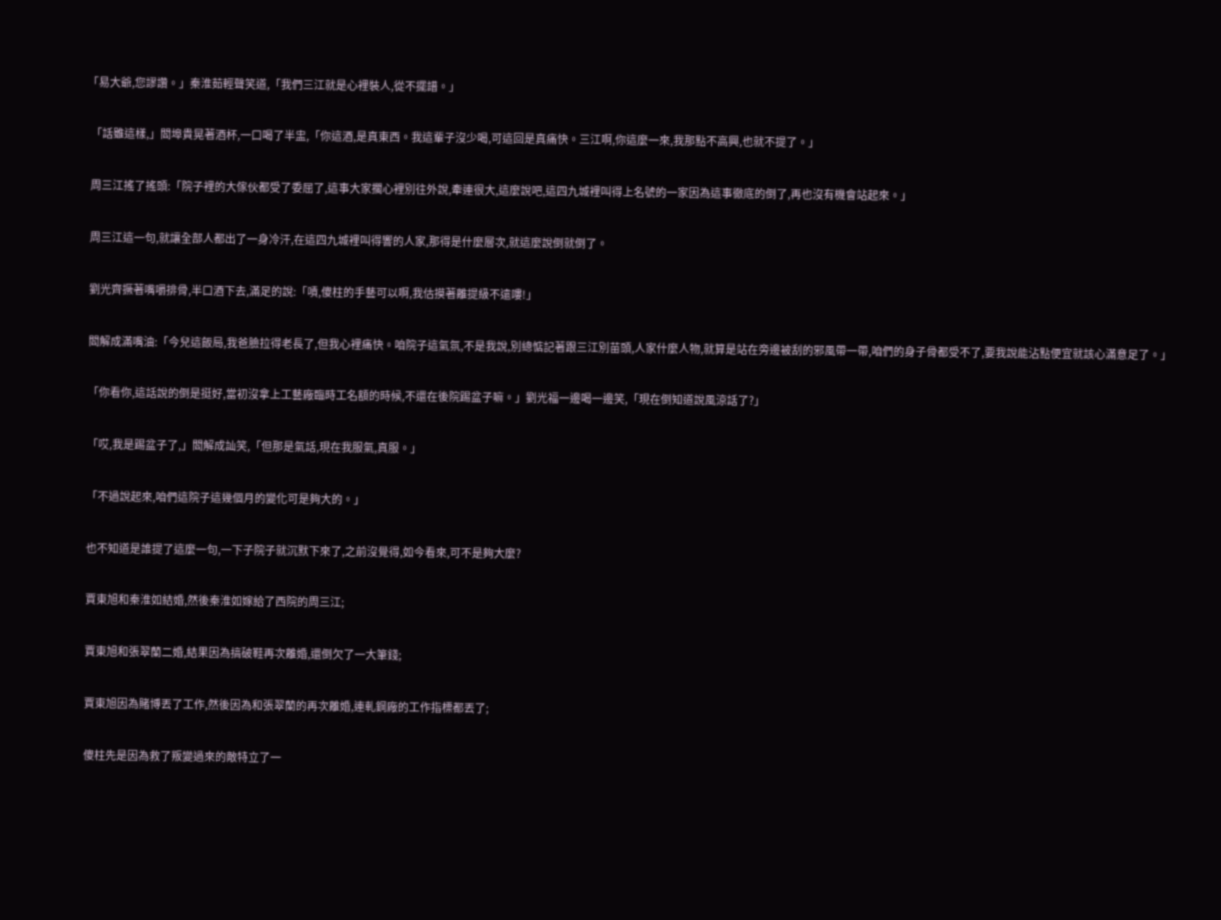「易大爺,您謬讚。」秦淮茹輕聲笑道,「我們三江就是心裡裝人,從不擺譜。」

  「話雖這樣,」閻埠貴晃著酒杯,一口喝了半盅,「你這酒,是真東西。我這輩子沒少喝,可這回是真痛快。三江啊,你這麼一來,我那點不高興,也就不提了。」

  周三江搖了搖頭:「院子裡的大傢伙都受了委屈了,這事大家擱心裡別往外說,牽連很大,這麼說吧,這四九城裡叫得上名號的一家因為這事徹底的倒了,再也沒有機會站起來。」

  周三江這一句,就讓全部人都出了一身冷汗,在這四九城裡叫得響的人家,那得是什麼層次,就這麼說倒就倒了。

  劉光齊撅著嘴嚼排骨,半口酒下去,滿足的說:「嘖,傻柱的手藝可以啊,我估摸著離提級不遠嘍!」

  閻解成滿嘴油:「今兒這飯局,我爸臉拉得老長了,但我心裡痛快。咱院子這氣氛,不是我說,別總惦記著跟三江別苗頭,人家什麼人物,就算是站在旁邊被刮的邪風帶一帶,咱們的身子骨都受不了,要我說能沾點便宜就該心滿意足了。」

  「你看你,這話說的倒是挺好,當初沒拿上工藝廠臨時工名額的時候,不還在後院踢盆子嘛。」劉光福一邊喝一邊笑,「現在倒知道說風涼話了?」

  「哎,我是踢盆子了,」閻解成訕笑,「但那是氣話,現在我服氣,真服。」

  「不過說起來,咱們這院子這幾個月的變化可是夠大的。」

  也不知道是誰提了這麼一句,一下子院子就沉默下來了,之前沒覺得,如今看來,可不是夠大麼?

  賈東旭和秦淮如結婚,然後秦淮如嫁給了西院的周三江;

  賈東旭和張翠蘭二婚,結果因為搞破鞋再次離婚,還倒欠了一大筆錢;

  賈東旭因為賭博丟了工作,然後因為和張翠蘭的再次離婚,連軋鋼廠的工作指標都丟了;

  傻柱先是因為救了叛變過來的敵特立了一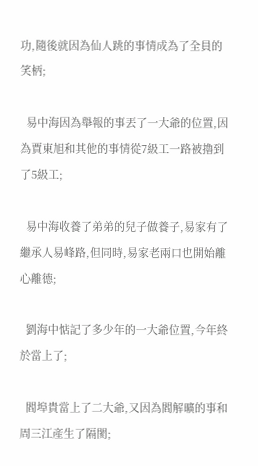功,隨後就因為仙人跳的事情成為了全員的笑柄;

  易中海因為舉報的事丟了一大爺的位置,因為賈東旭和其他的事情從7級工一路被擼到了5級工;

  易中海收養了弟弟的兒子做養子,易家有了繼承人易峰路,但同時,易家老兩口也開始離心離德;

  劉海中惦記了多少年的一大爺位置,今年終於當上了;

  閻埠貴當上了二大爺,又因為閻解曠的事和周三江產生了隔閡;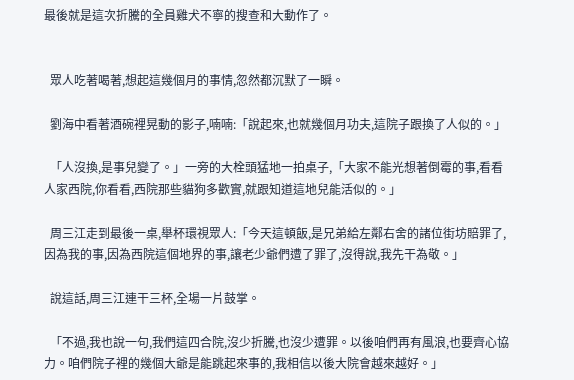最後就是這次折騰的全員雞犬不寧的搜查和大動作了。


  眾人吃著喝著,想起這幾個月的事情,忽然都沉默了一瞬。

  劉海中看著酒碗裡晃動的影子,喃喃:「說起來,也就幾個月功夫,這院子跟換了人似的。」

  「人沒換,是事兒變了。」一旁的大栓頭猛地一拍桌子,「大家不能光想著倒霉的事,看看人家西院,你看看,西院那些貓狗多歡實,就跟知道這地兒能活似的。」

  周三江走到最後一桌,舉杯環視眾人:「今天這頓飯,是兄弟給左鄰右舍的諸位街坊賠罪了,因為我的事,因為西院這個地界的事,讓老少爺們遭了罪了,沒得說,我先干為敬。」

  說這話,周三江連干三杯,全場一片鼓掌。

  「不過,我也說一句,我們這四合院,沒少折騰,也沒少遭罪。以後咱們再有風浪,也要齊心協力。咱們院子裡的幾個大爺是能跳起來事的,我相信以後大院會越來越好。」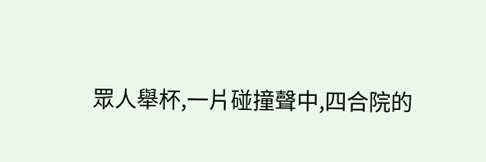眾人舉杯,一片碰撞聲中,四合院的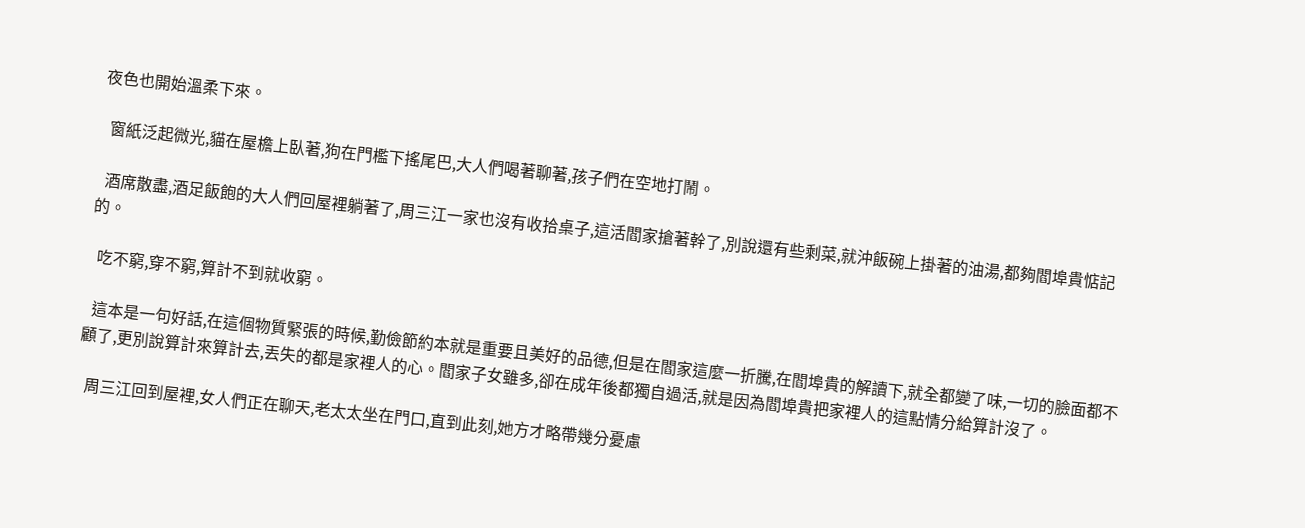夜色也開始溫柔下來。

  窗紙泛起微光,貓在屋檐上臥著,狗在門檻下搖尾巴,大人們喝著聊著,孩子們在空地打鬧。

  酒席散盡,酒足飯飽的大人們回屋裡躺著了,周三江一家也沒有收拾桌子,這活閻家搶著幹了,別說還有些剩菜,就沖飯碗上掛著的油湯,都夠閻埠貴惦記的。

  吃不窮,穿不窮,算計不到就收窮。

  這本是一句好話,在這個物質緊張的時候,勤儉節約本就是重要且美好的品德,但是在閻家這麼一折騰,在閻埠貴的解讀下,就全都變了味,一切的臉面都不顧了,更別說算計來算計去,丟失的都是家裡人的心。閻家子女雖多,卻在成年後都獨自過活,就是因為閻埠貴把家裡人的這點情分給算計沒了。

  周三江回到屋裡,女人們正在聊天,老太太坐在門口,直到此刻,她方才略帶幾分憂慮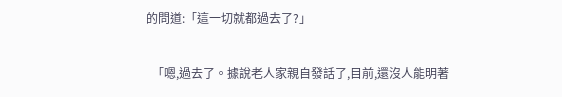的問道:「這一切就都過去了?」

  「嗯,過去了。據說老人家親自發話了,目前,還沒人能明著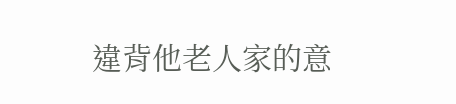違背他老人家的意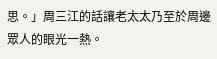思。」周三江的話讓老太太乃至於周邊眾人的眼光一熱。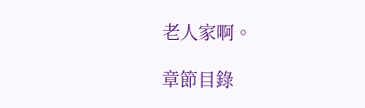老人家啊。

章節目錄